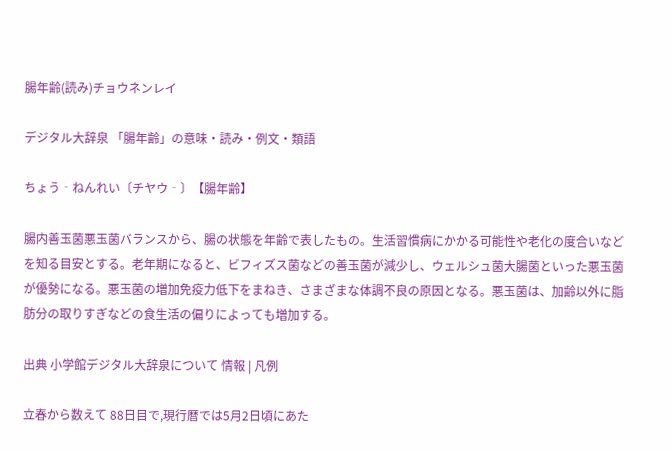腸年齢(読み)チョウネンレイ

デジタル大辞泉 「腸年齢」の意味・読み・例文・類語

ちょう‐ねんれい〔チヤウ‐〕【腸年齢】

腸内善玉菌悪玉菌バランスから、腸の状態を年齢で表したもの。生活習慣病にかかる可能性や老化の度合いなどを知る目安とする。老年期になると、ビフィズス菌などの善玉菌が減少し、ウェルシュ菌大腸菌といった悪玉菌が優勢になる。悪玉菌の増加免疫力低下をまねき、さまざまな体調不良の原因となる。悪玉菌は、加齢以外に脂肪分の取りすぎなどの食生活の偏りによっても増加する。

出典 小学館デジタル大辞泉について 情報 | 凡例

立春から数えて 88日目で,現行暦では5月2日頃にあた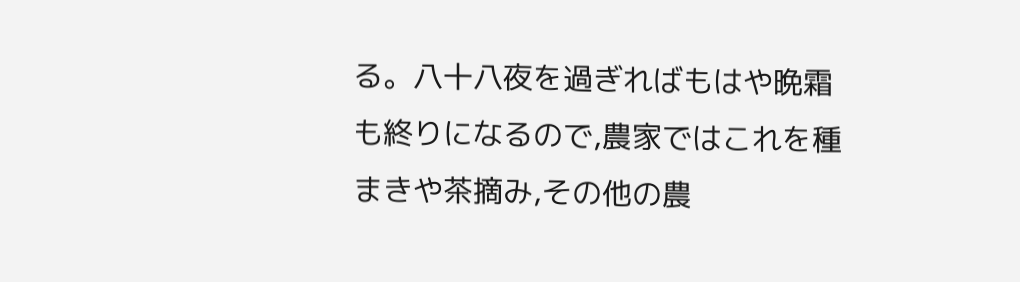る。八十八夜を過ぎればもはや晩霜も終りになるので,農家ではこれを種まきや茶摘み,その他の農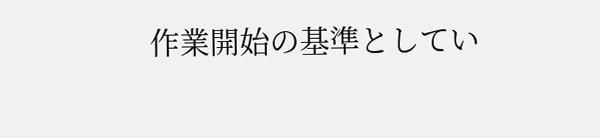作業開始の基準としてい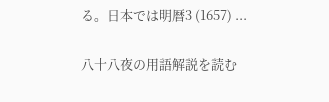る。日本では明暦3 (1657) ...

八十八夜の用語解説を読む